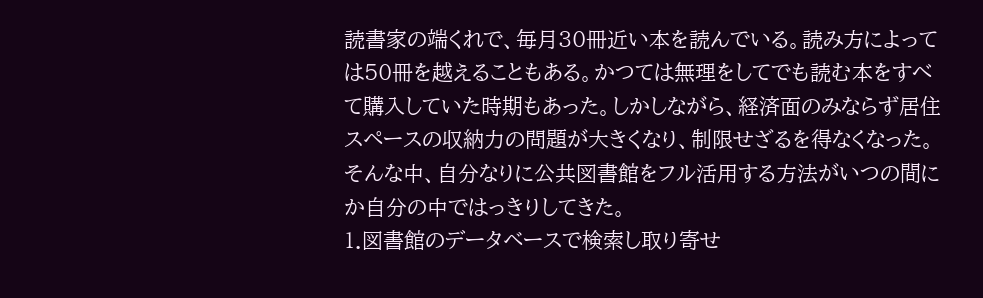読書家の端くれで、毎月30冊近い本を読んでいる。読み方によっては50冊を越えることもある。かつては無理をしてでも読む本をすべて購入していた時期もあった。しかしながら、経済面のみならず居住スペースの収納力の問題が大きくなり、制限せざるを得なくなった。そんな中、自分なりに公共図書館をフル活用する方法がいつの間にか自分の中ではっきりしてきた。
1.図書館のデータベースで検索し取り寄せ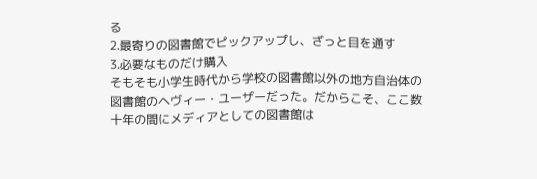る
2.最寄りの図書館でピックアップし、ざっと目を通す
3.必要なものだけ購入
そもそも小学生時代から学校の図書館以外の地方自治体の図書館のヘヴィー・ユーザーだった。だからこそ、ここ数十年の間にメディアとしての図書館は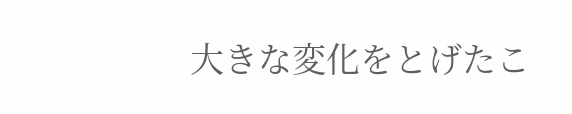大きな変化をとげたこ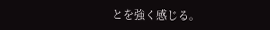とを強く感じる。